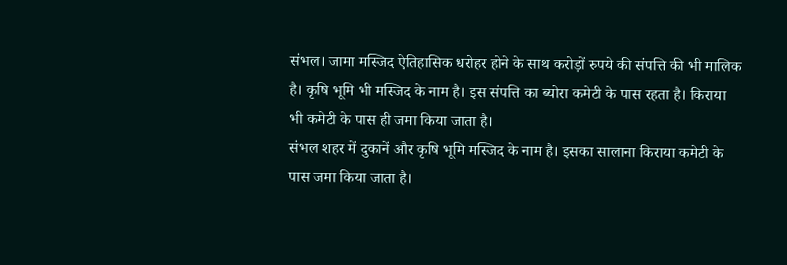संभल। जामा मस्जिद ऐतिहासिक धरोहर होने के साथ करोड़ों रुपये की संपत्ति की भी मालिक है। कृषि भूमि भी मस्जिद के नाम है। इस संपत्ति का ब्योरा कमेटी के पास रहता है। किराया भी कमेटी के पास ही जमा किया जाता है।
संभल शहर में दुकानें और कृषि भूमि मस्जिद के नाम है। इसका सालाना किराया कमेटी के पास जमा किया जाता है।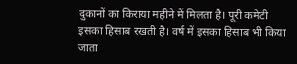दुकानों का किराया महीने में मिलता है। पूरी कमेटी इसका हिसाब रखती है। वर्ष में इसका हिसाब भी किया जाता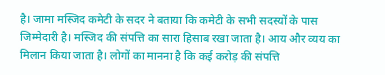है। जामा मस्जिद कमेटी के सदर ने बताया कि कमेटी के सभी सदस्यों के पास जिम्मेदारी है। मस्जिद की संपत्ति का सारा हिसाब रखा जाता है। आय और व्यय का मिलान किया जाता है। लोगों का मानना है कि कई करोड़ की संपत्ति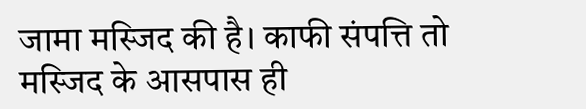जामा मस्जिद की है। काफी संपत्ति तो मस्जिद के आसपास ही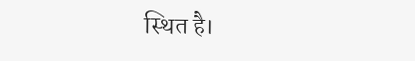स्थित है।